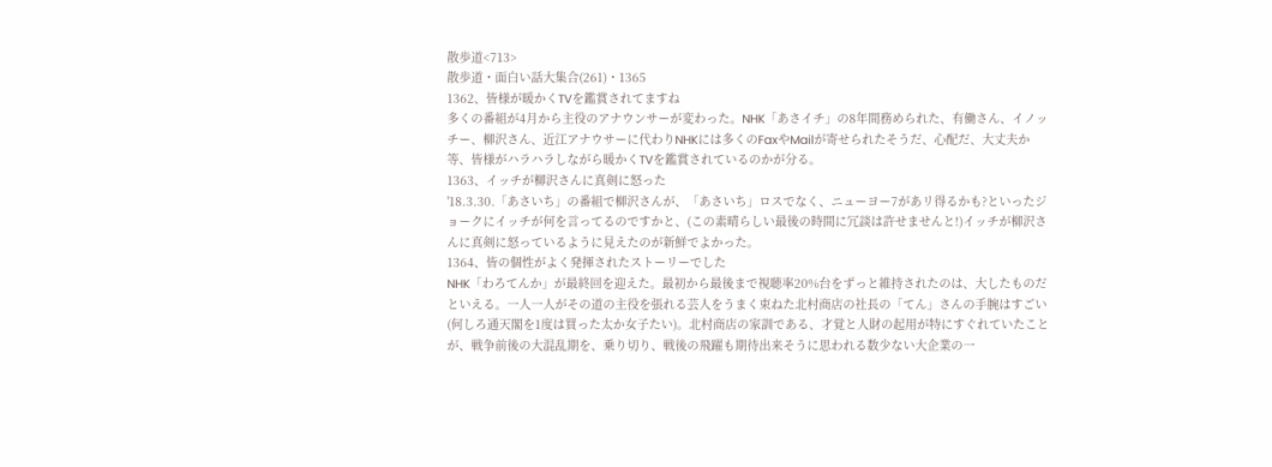散歩道<713>
散歩道・面白い話大集合(261)・1365
1362、皆様が暖かくTVを鑑賞されてますね
多くの番組が4月から主役のアナウンサーが変わった。NHK「あさイチ」の8年間務められた、有働さん、イノッチー、柳沢さん、近江アナウサーに代わりNHKには多くのFaxやMailが寄せられたそうだ、心配だ、大丈夫か等、皆様がハラハラしながら暖かくTVを鑑賞されているのかが分る。
1363、イッチが柳沢さんに真剣に怒った
'18.3.30.「あさいち」の番組で柳沢さんが、「あさいち」ロスでなく、ニューヨー7があリ得るかも?といったジョークにイッチが何を言ってるのですかと、(この素晴らしい最後の時間に冗談は許せませんと!)イッチが柳沢さんに真剣に怒っているように見えたのが新鮮でよかった。
1364、皆の個性がよく発揮されたストーリーでした
NHK「わろてんか」が最終回を迎えた。最初から最後まで視聴率20%台をずっと維持されたのは、大したものだといえる。一人一人がその道の主役を張れる芸人をうまく束ねた北村商店の社長の「てん」さんの手腕はすごい(何しろ通天閣を1度は買った太か女子たい)。北村商店の家訓である、才覚と人財の起用が特にすぐれていたことが、戦争前後の大混乱期を、乗り切り、戦後の飛躍も期待出来そうに思われる数少ない大企業の一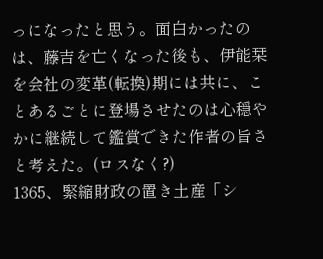っになったと思う。面白かったのは、藤吉を亡くなった後も、伊能栞を会社の変革(転換)期には共に、ことあるごとに登場させたのは心穏やかに継続して鑑賞できた作者の旨さと考えた。(ロスなく?)
1365、緊縮財政の置き土産「シ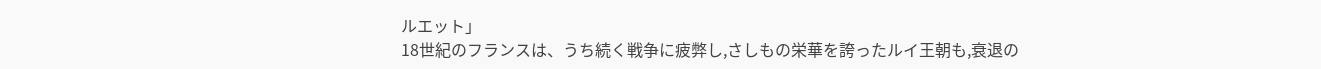ルエット」
18世紀のフランスは、うち続く戦争に疲弊し,さしもの栄華を誇ったルイ王朝も,衰退の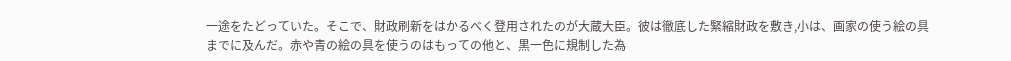一途をたどっていた。そこで、財政刷新をはかるべく登用されたのが大蔵大臣。彼は徹底した緊縮財政を敷き,小は、画家の使う絵の具までに及んだ。赤や青の絵の具を使うのはもっての他と、黒一色に規制した為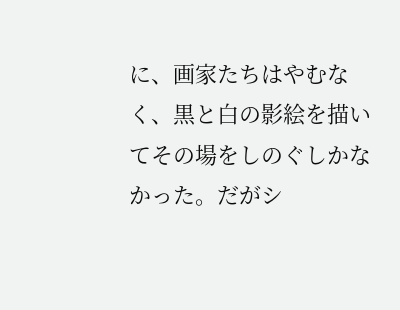に、画家たちはやむなく、黒と白の影絵を描いてその場をしのぐしかなかった。だがシ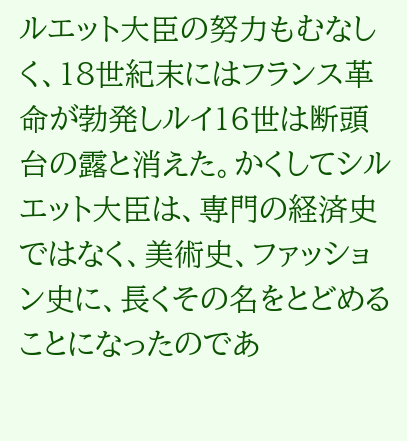ルエット大臣の努力もむなしく、18世紀末にはフランス革命が勃発しルイ16世は断頭台の露と消えた。かくしてシルエット大臣は、専門の経済史ではなく、美術史、ファッション史に、長くその名をとどめることになったのであ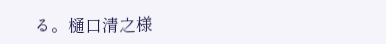る。樋口清之様